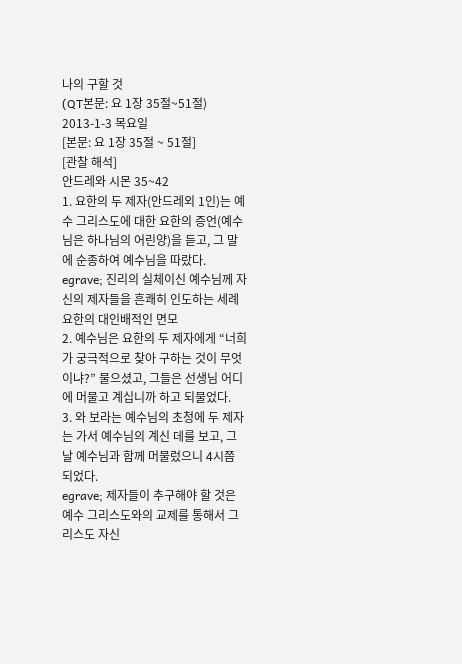나의 구할 것
(QT본문: 요 1장 35절~51절)
2013-1-3 목요일
[본문: 요 1장 35절 ~ 51절]
[관찰 해석]
안드레와 시몬 35~42
1. 요한의 두 제자(안드레외 1인)는 예수 그리스도에 대한 요한의 증언(예수님은 하나님의 어린양)을 듣고, 그 말에 순종하여 예수님을 따랐다.
egrave; 진리의 실체이신 예수님께 자신의 제자들을 흔쾌히 인도하는 세례 요한의 대인배적인 면모
2. 예수님은 요한의 두 제자에게 “너희가 궁극적으로 찾아 구하는 것이 무엇이냐?” 물으셨고, 그들은 선생님 어디에 머물고 계십니까 하고 되물었다.
3. 와 보라는 예수님의 초청에 두 제자는 가서 예수님의 계신 데를 보고, 그 날 예수님과 함께 머물렀으니 4시쯤 되었다.
egrave; 제자들이 추구해야 할 것은 예수 그리스도와의 교제를 통해서 그리스도 자신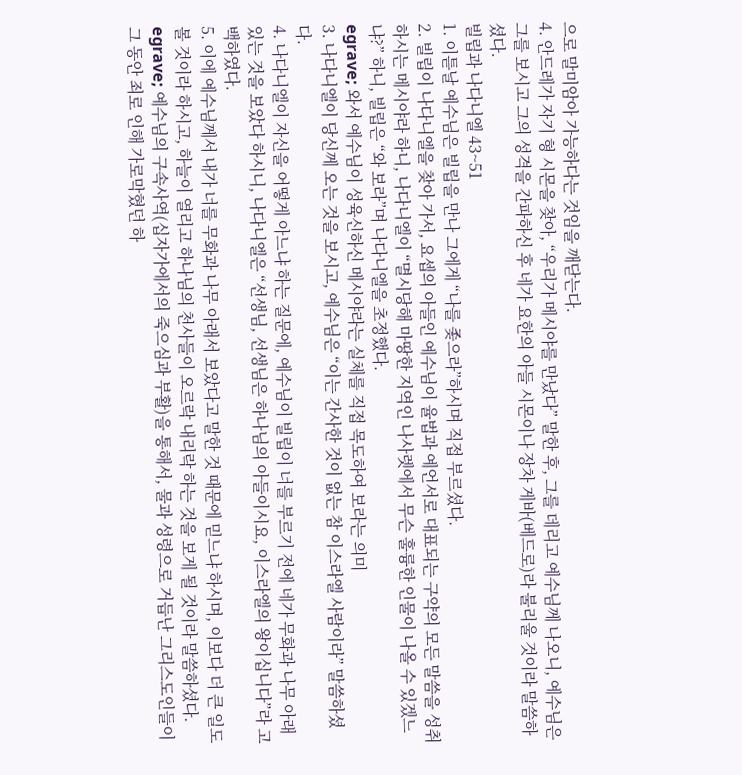으로 말미암아 가능하다는 것임을 깨닫는다.
4. 안드레가 자기 형 시몬을 찾아, “우리가 메시야를 만났다” 말한 후, 그를 데리고 예수님께 나오니, 예수님은 그를 보시고 그의 성격을 간파하신 후 네가 요한의 아들 시몬이나 장차 게바(베드로)라 불리울 것이라 말씀하셨다.
빌립과 나다니엘 43~51
1. 이튿날 예수님은 빌립을 만나 그에게 “나를 좇으라”하시며 직접 부르셨다.
2. 빌립이 나다니엘을 찾아 가서, 요셉의 아들인 예수님이 율법과 예언서로 대표되는 구약의 모든 말씀을 성취하시는 메시야라 하니, 나다니엘이 “멸시당해 마땅한 지역인 나사렛에서 무슨 훌륭한 인물이 나올 수 있겠느냐?” 하니, 빌립은 “와 보라”며 나다니엘을 초정했다.
egrave; 와서 예수님이 성육신하신 메시야라는 실체를 직접 목도하여 보라는 의미
3. 나다니엘이 당신께 오는 것을 보시고, 예수님은 “이는 간사한 것이 없는 참 이스라엘 사람이라” 말씀하셨다.
4. 나다니엘이 자신을 어떻게 아느냐 하는 질문에, 예수님이 빌립이 너를 부르기 전에 네가 무화과 나무 아래 있는 것을 보았다 하시니, 나다니엘은 “선생님, 선생님은 하나님의 아들이시요, 이스라엘의 왕이십니다”라 고백하였다.
5. 이에 예수님께서 내가 너를 무화과 나무 아래서 보았다고 말한 것 때문에 믿느냐 하시며, 이보다 더 큰 일도 볼 것이라 하시고, 하늘이 열리고 하나님의 천사들이 오르락 내리락 하는 것을 보게 될 것이라 말씀하셨다.
egrave; 예수님의 구속사역(십자가에서의 죽으심과 부활)을 통해서, 물과 성령으로 거듭난 그리스도인들이 그 동안 죄로 인해 가로막혔던 하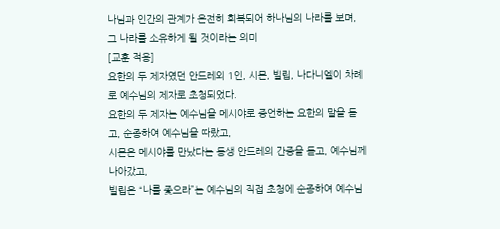나님과 인간의 관계가 온전히 회복되어 하나님의 나라를 보며, 그 나라를 소유하게 될 것이라는 의미
[교훈 적용]
요한의 두 제자였던 안드레외 1인, 시몬, 빌립, 나다니엘이 차례로 예수님의 제자로 초청되었다.
요한의 두 제자는 예수님을 메시야로 증언하는 요한의 말을 듣고, 순종하여 예수님을 따랐고,
시몬은 메시야를 만났다는 동생 안드레의 간증을 듣고, 예수님께 나아갔고,
빌립은 “나를 좇으라”는 예수님의 직접 초청에 순종하여 예수님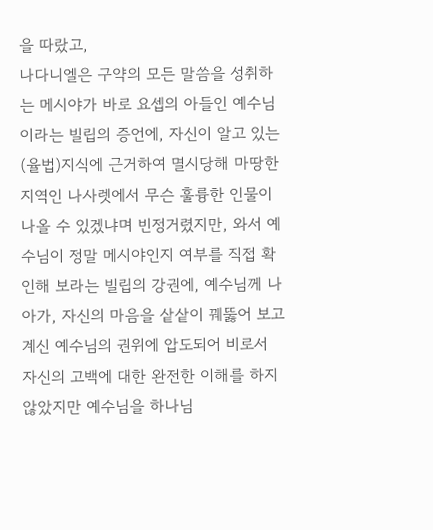을 따랐고,
나다니엘은 구약의 모든 말씀을 성취하는 메시야가 바로 요셉의 아들인 예수님이라는 빌립의 증언에, 자신이 알고 있는 (율법)지식에 근거하여 멸시당해 마땅한 지역인 나사렛에서 무슨 훌륭한 인물이 나올 수 있겠냐며 빈정거렸지만, 와서 예수님이 정말 메시야인지 여부를 직접 확인해 보라는 빌립의 강권에, 예수님께 나아가, 자신의 마음을 샅샅이 꿰뚫어 보고 계신 예수님의 권위에 압도되어 비로서 자신의 고백에 대한 완전한 이해를 하지 않았지만 예수님을 하나님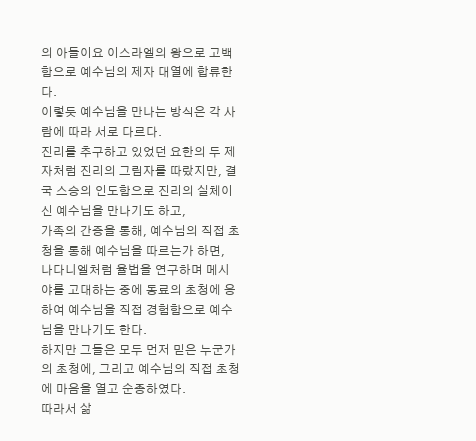의 아들이요 이스라엘의 왕으로 고백함으로 예수님의 제자 대열에 합류한다.
이렇듯 예수님을 만나는 방식은 각 사람에 따라 서로 다르다.
진리를 추구하고 있었던 요한의 두 제자처럼 진리의 그림자를 따랐지만, 결국 스승의 인도함으로 진리의 실체이신 예수님을 만나기도 하고,
가족의 간증을 통해, 예수님의 직접 초청을 통해 예수님을 따르는가 하면,
나다니엘처럼 율법을 연구하며 메시야를 고대하는 중에 동료의 초청에 응하여 예수님을 직접 경험함으로 예수님을 만나기도 한다.
하지만 그들은 모두 먼저 믿은 누군가의 초청에, 그리고 예수님의 직접 초청에 마음을 열고 순종하였다.
따라서 삶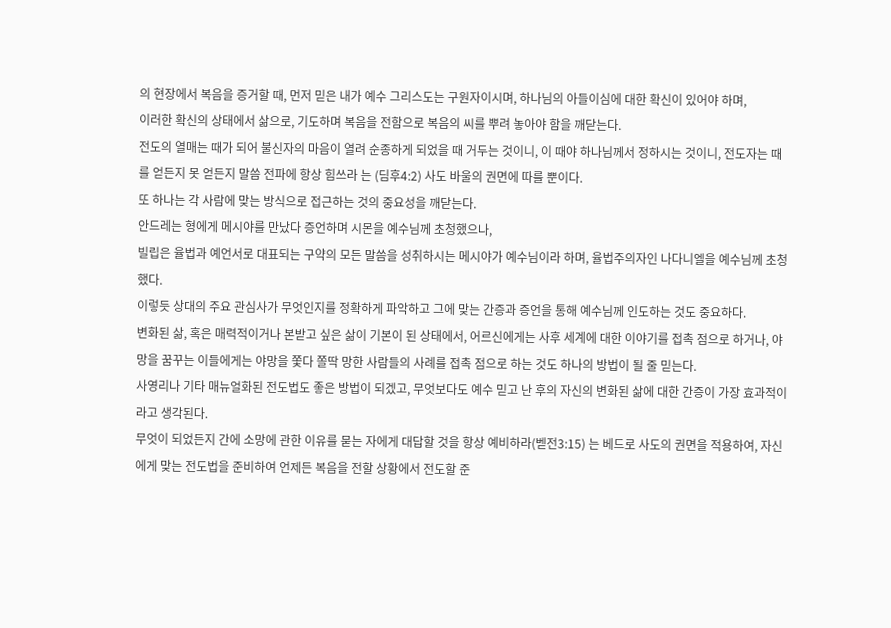의 현장에서 복음을 증거할 때, 먼저 믿은 내가 예수 그리스도는 구원자이시며, 하나님의 아들이심에 대한 확신이 있어야 하며,
이러한 확신의 상태에서 삶으로, 기도하며 복음을 전함으로 복음의 씨를 뿌려 놓아야 함을 깨닫는다.
전도의 열매는 때가 되어 불신자의 마음이 열려 순종하게 되었을 때 거두는 것이니, 이 때야 하나님께서 정하시는 것이니, 전도자는 때를 얻든지 못 얻든지 말씀 전파에 항상 힘쓰라 는 (딤후4:2) 사도 바울의 권면에 따를 뿐이다.
또 하나는 각 사람에 맞는 방식으로 접근하는 것의 중요성을 깨닫는다.
안드레는 형에게 메시야를 만났다 증언하며 시몬을 예수님께 초청했으나,
빌립은 율법과 예언서로 대표되는 구약의 모든 말씀을 성취하시는 메시야가 예수님이라 하며, 율법주의자인 나다니엘을 예수님께 초청했다.
이렇듯 상대의 주요 관심사가 무엇인지를 정확하게 파악하고 그에 맞는 간증과 증언을 통해 예수님께 인도하는 것도 중요하다.
변화된 삶, 혹은 매력적이거나 본받고 싶은 삶이 기본이 된 상태에서, 어르신에게는 사후 세계에 대한 이야기를 접촉 점으로 하거나, 야망을 꿈꾸는 이들에게는 야망을 쫓다 쫄딱 망한 사람들의 사례를 접촉 점으로 하는 것도 하나의 방법이 될 줄 믿는다.
사영리나 기타 매뉴얼화된 전도법도 좋은 방법이 되겠고, 무엇보다도 예수 믿고 난 후의 자신의 변화된 삶에 대한 간증이 가장 효과적이라고 생각된다.
무엇이 되었든지 간에 소망에 관한 이유를 묻는 자에게 대답할 것을 항상 예비하라(벧전3:15) 는 베드로 사도의 권면을 적용하여, 자신에게 맞는 전도법을 준비하여 언제든 복음을 전할 상황에서 전도할 준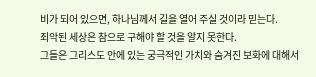비가 되어 있으면, 하나님께서 길을 열어 주실 것이라 믿는다.
죄악된 세상은 참으로 구해야 할 것을 알지 못한다.
그들은 그리스도 안에 있는 궁극적인 가치와 숨겨진 보화에 대해서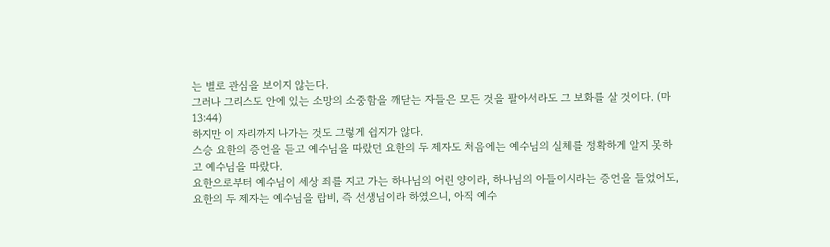는 별로 관심을 보이지 않는다.
그러나 그리스도 안에 있는 소망의 소중함을 깨닫는 자들은 모든 것을 팔아서라도 그 보화를 살 것이다. (마13:44)
하지만 이 자리까지 나가는 것도 그렇게 쉽지가 않다.
스승 요한의 증언을 듣고 예수님을 따랐던 요한의 두 제자도 처음에는 예수님의 실체를 정확하게 알지 못하고 예수님을 따랐다.
요한으로부터 예수님이 세상 죄를 지고 가는 하나님의 어린 양이라, 하나님의 아들이시라는 증언을 들었어도, 요한의 두 제자는 예수님을 랍비, 즉 선생님이라 하였으니, 아직 예수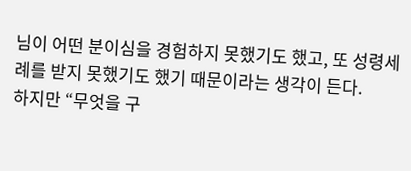님이 어떤 분이심을 경험하지 못했기도 했고, 또 성령세례를 받지 못했기도 했기 때문이라는 생각이 든다.
하지만 “무엇을 구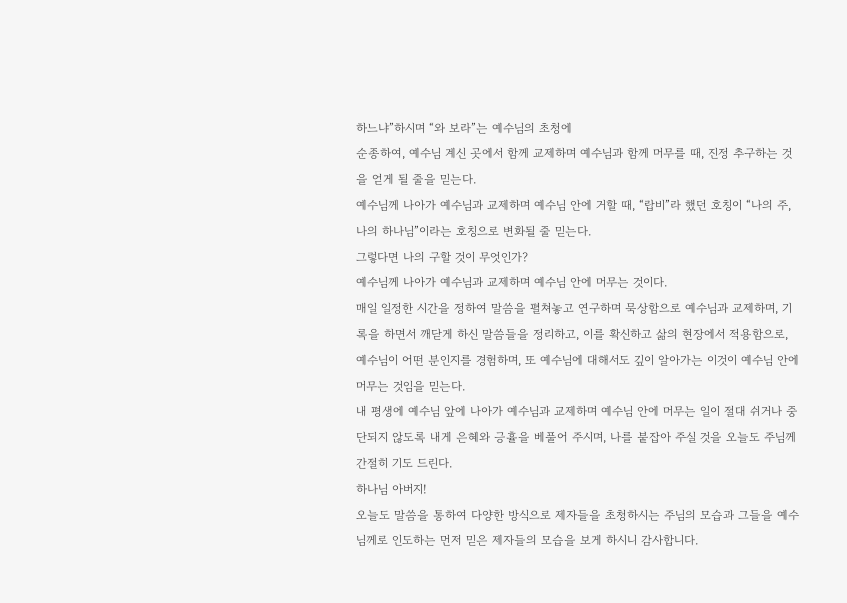하느냐”하시며 “와 보라”는 예수님의 초청에
순종하여, 예수님 계신 곳에서 함께 교제하며 예수님과 함께 머무를 때, 진정 추구하는 것을 얻게 될 줄을 믿는다.
예수님께 나아가 예수님과 교제하며 예수님 안에 거할 때, “랍비”라 했던 호칭이 “나의 주, 나의 하나님”이라는 호칭으로 변화될 줄 믿는다.
그렇다면 나의 구할 것이 무엇인가?
예수님께 나아가 예수님과 교제하며 예수님 안에 머무는 것이다.
매일 일정한 시간을 정하여 말씀을 펼쳐놓고 연구하며 묵상함으로 예수님과 교제하며, 기록을 하면서 깨닫게 하신 말씀들을 정리하고, 이를 확신하고 삶의 현장에서 적용함으로, 예수님이 어떤 분인지를 경험하며, 또 예수님에 대해서도 깊이 알아가는 이것이 예수님 안에 머무는 것임을 믿는다.
내 평생에 예수님 앞에 나아가 예수님과 교제하며 예수님 안에 머무는 일이 절대 쉬거나 중단되지 않도록 내게 은혜와 긍휼을 베풀어 주시며, 나를 붙잡아 주실 것을 오늘도 주님께 간절히 기도 드린다.
하나님 아버지!
오늘도 말씀을 통하여 다양한 방식으로 제자들을 초청하시는 주님의 모습과 그들을 예수님께로 인도하는 먼저 믿은 제자들의 모습을 보게 하시니 감사합니다.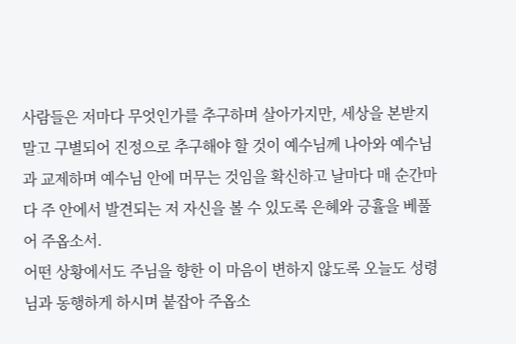사람들은 저마다 무엇인가를 추구하며 살아가지만, 세상을 본받지 말고 구별되어 진정으로 추구해야 할 것이 예수님께 나아와 예수님과 교제하며 예수님 안에 머무는 것임을 확신하고 날마다 매 순간마다 주 안에서 발견되는 저 자신을 볼 수 있도록 은혜와 긍휼을 베풀어 주옵소서.
어떤 상황에서도 주님을 향한 이 마음이 변하지 않도록 오늘도 성령님과 동행하게 하시며 붙잡아 주옵소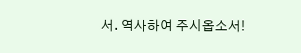서. 역사하여 주시옵소서!